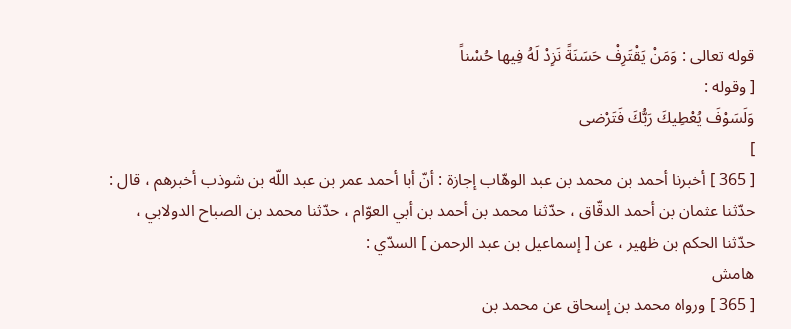قوله تعالى : وَمَنْ يَقْتَرِفْ حَسَنَةً نَزِدْ لَهُ فِيها حُسْناً
[ وقوله :
وَلَسَوْفَ يُعْطِيكَ رَبُّكَ فَتَرْضى
]
[ 365 ] أخبرنا أحمد بن محمد بن عبد الوهّاب إجازة : أنّ أبا أحمد عمر بن عبد اللّه بن شوذب أخبرهم ، قال : حدّثنا عثمان بن أحمد الدقّاق ، حدّثنا محمد بن أحمد بن أبي العوّام ، حدّثنا محمد بن الصباح الدولابي ، حدّثنا الحكم بن ظهير ، عن [ إسماعيل بن عبد الرحمن ] السدّي :
هامش
[ 365 ] ورواه محمد بن إسحاق عن محمد بن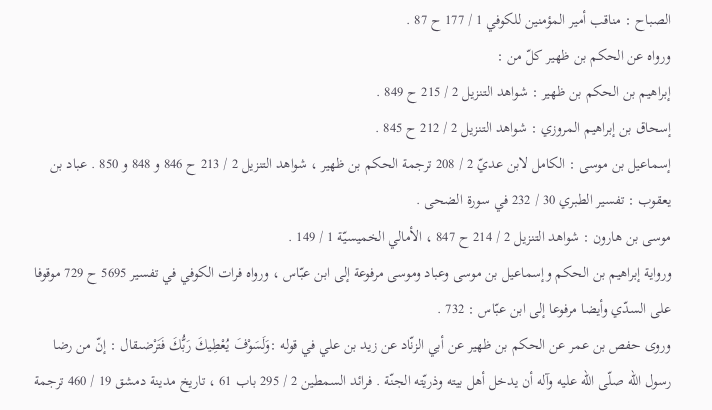الصباح : مناقب أمير المؤمنين للكوفي 1 / 177 ح 87 .
ورواه عن الحكم بن ظهير كلّ من :
إبراهيم بن الحكم بن ظهير : شواهد التنزيل 2 / 215 ح 849 .
إسحاق بن إبراهيم المروزي : شواهد التنزيل 2 / 212 ح 845 .
إسماعيل بن موسى : الكامل لابن عديّ 2 / 208 ترجمة الحكم بن ظهير ، شواهد التنزيل 2 / 213 ح 846 و 848 و 850 . عباد بن يعقوب : تفسير الطبري 30 / 232 في سورة الضحى .
موسى بن هارون : شواهد التنزيل 2 / 214 ح 847 ، الأمالي الخميسيّة 1 / 149 .
ورواية إبراهيم بن الحكم وإسماعيل بن موسى وعباد وموسى مرفوعة إلى ابن عبّاس ، ورواه فرات الكوفي في تفسير 5695 ح 729 موقوفا على السدّي وأيضا مرفوعا إلى ابن عبّاس : 732 .
وروى حفص بن عمر عن الحكم بن ظهير عن أبي الزنّاد عن زيد بن علي في قوله :وَلَسَوْفَ يُعْطِيكَ رَبُّكَ فَتَرْضىقال : إنّ من رضا رسول اللّه صلّى اللّه عليه وآله أن يدخل أهل بيته وذريّته الجنّة . فرائد السمطين 2 / 295 باب 61 ، تاريخ مدينة دمشق 19 / 460 ترجمة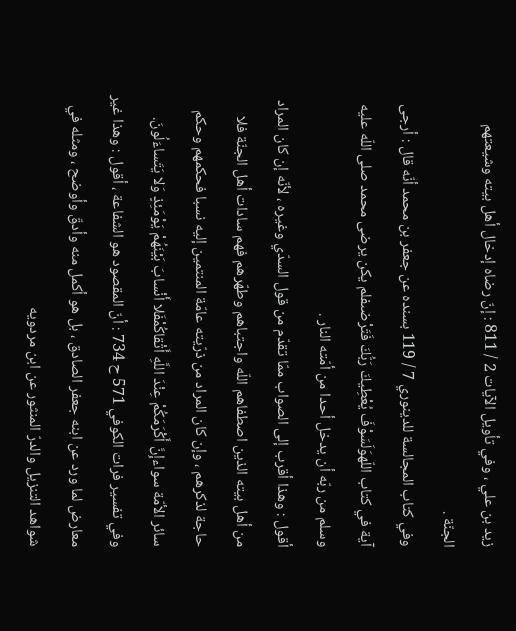زيد بن علي ، وفي تأويل الآيات 2 / 811 : إنّ رضاه إدخال أهل بيته وشيعتهم الجنّة .
وفي كتاب المجالسة للدينوري 7 / 119 بسنده عن جعفر بن محمد أنّه قال : أرجى آية في كتاب اللّهوَلَسَوْفَ يُعْطِيكَ رَبُّكَ فَتَرْضىفلم يكن يرضى محمد صلى اللّه عليه وسلم من ربّه أن يدخل أحدا من أمّته النار .
أقول : وهذا أقرب إلى الصواب ممّا تقدّم من قول السدّي وغيره ، لأنّه إن كان المراد من أهل بيته الذين اصطفاهم اللّه واجتباهم وطهّرهم فهم سادات أهل الجنّة فلا حاجة لذكرهم ، وإن كان المراد من ذرّيته عامّة المنتمين إليه نسبا فحكمهم وحكم سائر الأمّة سواءإِنَّ أَكْرَمَكُمْ عِنْدَ اللَّهِ أَتْقاكُمْفَلا أَنْسابَ بَيْنَهُمْ يَوْمَئِذٍ وَلا يَتَساءَلُونَ.
وفي تفسير فرات الكوفي 571 ح 734 : أنّ المقصود هو الشفاعة ، أقول : وهذا غير معارض لما ورد عن ابنه جعفر الصادق ، بل هو أكمل منه وأدقّ وأوضح ، ومثله في شواهد التنزيل والدرّ المنثور عن ابن مردويه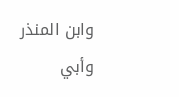وابن المنذر وأبي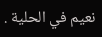نعيم في الحلية .